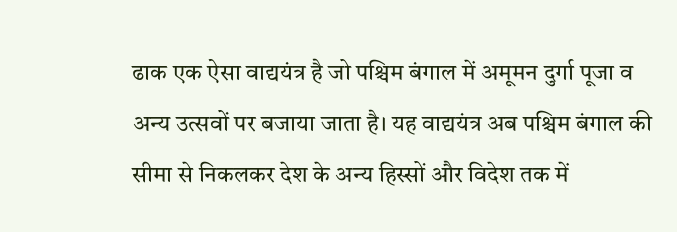ढाक एक ऐसा वाद्ययंत्र है जो पश्चिम बंगाल में अमूमन दुर्गा पूजा व अन्य उत्सवों पर बजाया जाता है। यह वाद्ययंत्र अब पश्चिम बंगाल की सीमा से निकलकर देश के अन्य हिस्सों और विदेश तक में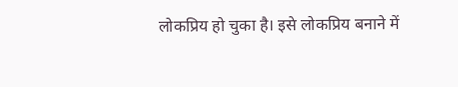लोकप्रिय हो चुका है। इसे लोकप्रिय बनाने में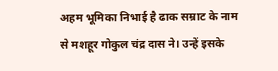अहम भूमिका निभाई है ढाक सम्राट के नाम से मशहूर गोकुल चंद्र दास ने। उन्हें इसके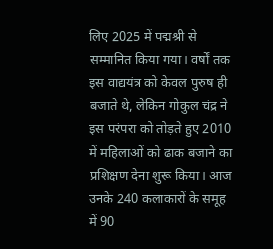लिए 2025 में पद्मश्री से सम्मानित किया गया। वर्षों तक इस वाद्ययंत्र को केवल पुरुष ही बजाते थे, लेकिन गोकुल चंद्र ने इस परंपरा को तोड़ते हुए 2010 में महिलाओं को ढाक बजाने का प्रशिक्षण देना शुरू किया। आज उनके 240 कलाकारों के समूह में 90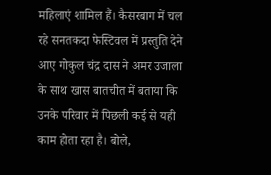महिलाएं शामिल हैं। कैसरबाग में चल रहे सनतकदा फेस्टिवल में प्रस्तुति देने आए गोकुल चंद्र दास ने अमर उजाला के साथ खास बातचीत में बताया कि उनके परिवार में पिछली कई से यही काम होता रहा है। बोले,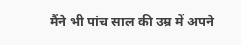मैंने भी पांच साल की उम्र में अपने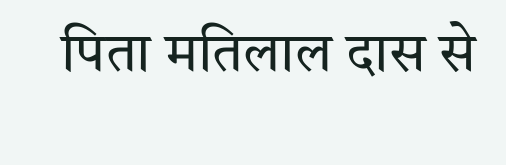पिता मतिलाल दास से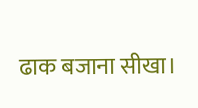ढाक बजाना सीखा।